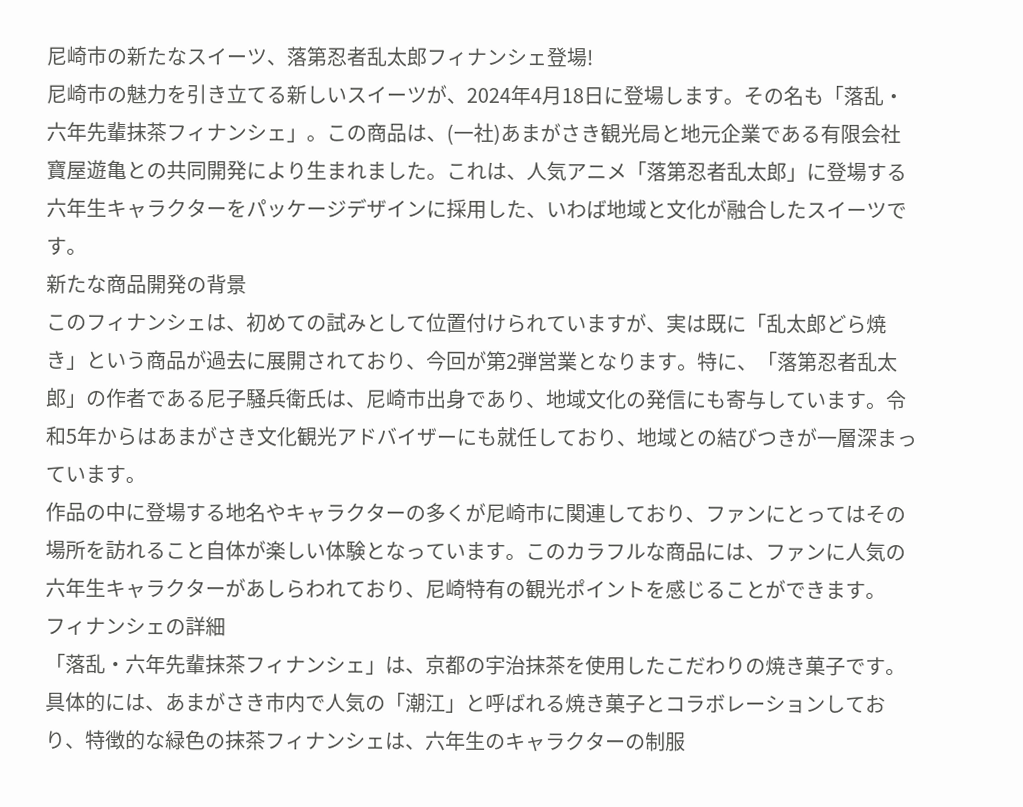尼崎市の新たなスイーツ、落第忍者乱太郎フィナンシェ登場!
尼崎市の魅力を引き立てる新しいスイーツが、2024年4月18日に登場します。その名も「落乱・六年先輩抹茶フィナンシェ」。この商品は、(一社)あまがさき観光局と地元企業である有限会社寶屋遊亀との共同開発により生まれました。これは、人気アニメ「落第忍者乱太郎」に登場する六年生キャラクターをパッケージデザインに採用した、いわば地域と文化が融合したスイーツです。
新たな商品開発の背景
このフィナンシェは、初めての試みとして位置付けられていますが、実は既に「乱太郎どら焼き」という商品が過去に展開されており、今回が第2弾営業となります。特に、「落第忍者乱太郎」の作者である尼子騒兵衛氏は、尼崎市出身であり、地域文化の発信にも寄与しています。令和5年からはあまがさき文化観光アドバイザーにも就任しており、地域との結びつきが一層深まっています。
作品の中に登場する地名やキャラクターの多くが尼崎市に関連しており、ファンにとってはその場所を訪れること自体が楽しい体験となっています。このカラフルな商品には、ファンに人気の六年生キャラクターがあしらわれており、尼崎特有の観光ポイントを感じることができます。
フィナンシェの詳細
「落乱・六年先輩抹茶フィナンシェ」は、京都の宇治抹茶を使用したこだわりの焼き菓子です。具体的には、あまがさき市内で人気の「潮江」と呼ばれる焼き菓子とコラボレーションしており、特徴的な緑色の抹茶フィナンシェは、六年生のキャラクターの制服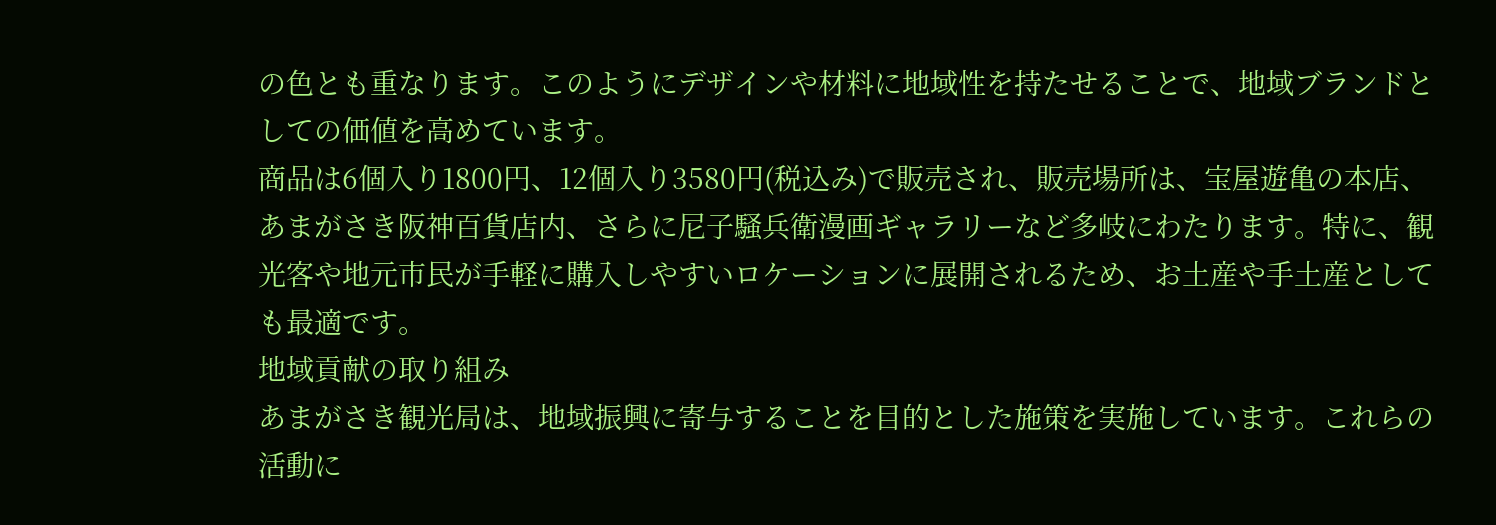の色とも重なります。このようにデザインや材料に地域性を持たせることで、地域ブランドとしての価値を高めています。
商品は6個入り1800円、12個入り3580円(税込み)で販売され、販売場所は、宝屋遊亀の本店、あまがさき阪神百貨店内、さらに尼子騒兵衛漫画ギャラリーなど多岐にわたります。特に、観光客や地元市民が手軽に購入しやすいロケーションに展開されるため、お土産や手土産としても最適です。
地域貢献の取り組み
あまがさき観光局は、地域振興に寄与することを目的とした施策を実施しています。これらの活動に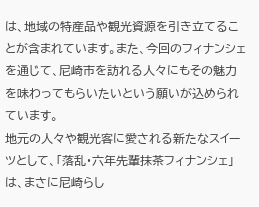は、地域の特産品や観光資源を引き立てることが含まれています。また、今回のフィナンシェを通じて、尼崎市を訪れる人々にもその魅力を味わってもらいたいという願いが込められています。
地元の人々や観光客に愛される新たなスイーツとして、「落乱・六年先輩抹茶フィナンシェ」は、まさに尼崎らし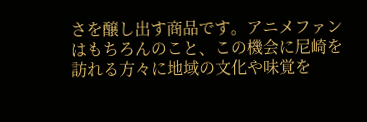さを醸し出す商品です。アニメファンはもちろんのこと、この機会に尼崎を訪れる方々に地域の文化や味覚を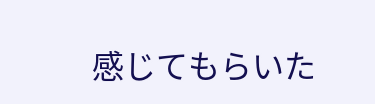感じてもらいた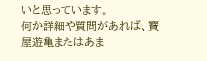いと思っています。
何か詳細や質問があれば、寶屋遊亀またはあま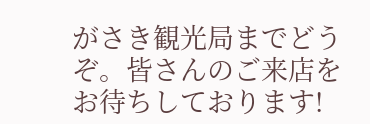がさき観光局までどうぞ。皆さんのご来店をお待ちしております!